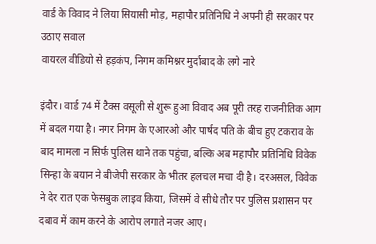वार्ड के विवाद ने लिया सियासी मोड़, महापौर प्रतिनिधि ने अपनी ही सरकार पर उठाए सवाल
वायरल वीडियो से हड़कंप, निगम कमिश्नर मुर्दाबाद के लगे नारे

इंदौर। वार्ड 74 में टैक्स वसूली से शुरू हुआ विवाद अब पूरी तरह राजनीतिक आग में बदल गया है। नगर निगम के एआरओ और पार्षद पति के बीच हुए टकराव के बाद मामला न सिर्फ पुलिस थाने तक पहुंचा, बल्कि अब महापौर प्रतिनिधि विवेक सिन्हा के बयान ने बीजेपी सरकार के भीतर हलचल मचा दी है। दरअसल, विवेक ने देर रात एक फेसबुक लाइव किया, जिसमें वे सीधे तौर पर पुलिस प्रशासन पर दबाव में काम करने के आरोप लगाते नजर आए।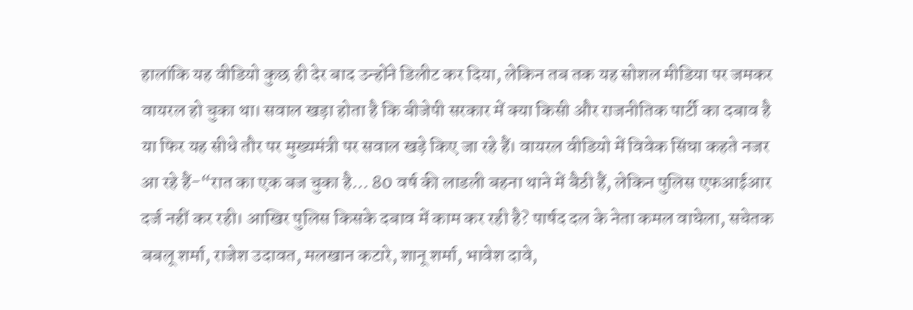हालांकि यह वीडियो कुछ ही देर बाद उन्होंने डिलीट कर दिया, लेकिन तब तक यह सोशल मीडिया पर जमकर वायरल हो चुका था। सवाल खड़ा होता है कि बीजेपी सरकार में क्या किसी और राजनीतिक पार्टी का दबाव है या फिर यह सीधे तौर पर मुख्यमंत्री पर सवाल खड़े किए जा रहे हैं। वायरल वीडियो में विवेक सिंघा कहते नजर आ रहे हैं-“रात का एक बज चुका है… 80 वर्ष की लाडली बहना थाने में बैठी हैं, लेकिन पुलिस एफआईआर दर्ज नहीं कर रही। आखिर पुलिस किसके दबाव में काम कर रही है? पार्षद दल के नेता कमल वाघेला, सचेतक बबलू शर्मा, राजेश उदावत, मलखान कटारे, शानू शर्मा, भावेश दावे,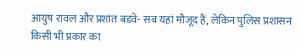आयुष रावल और प्रशांत बडवे- सब यहां मौजूद हैं, लेकिन पुलिस प्रशासन किसी भी प्रकार का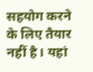सहयोग करने के लिए तैयार नहीं है। यहां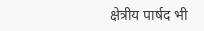क्षेत्रीय पार्षद भी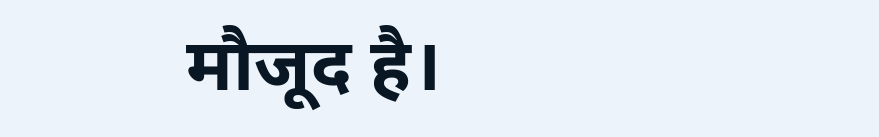मौजूद है।